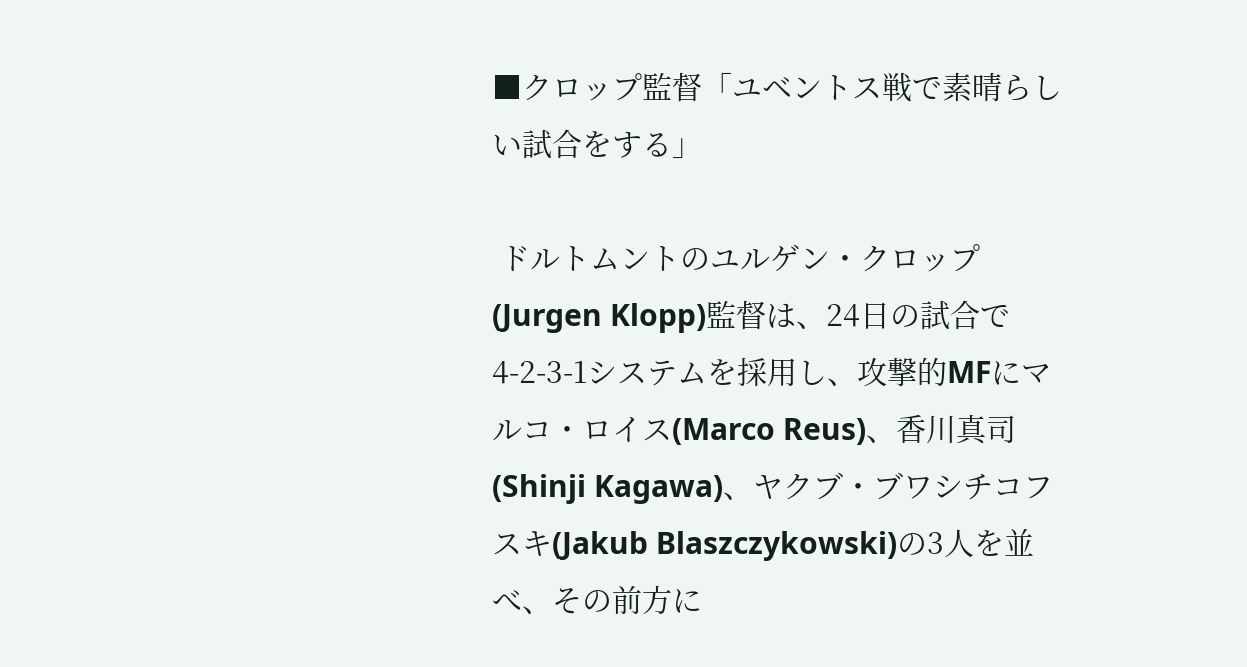■クロップ監督「ユベントス戦で素晴らしい試合をする」

 ドルトムントのユルゲン・クロップ(Jurgen Klopp)監督は、24日の試合で4-2-3-1システムを採用し、攻撃的MFにマルコ・ロイス(Marco Reus)、香川真司(Shinji Kagawa)、ヤクブ・ブワシチコフスキ(Jakub Blaszczykowski)の3人を並べ、その前方に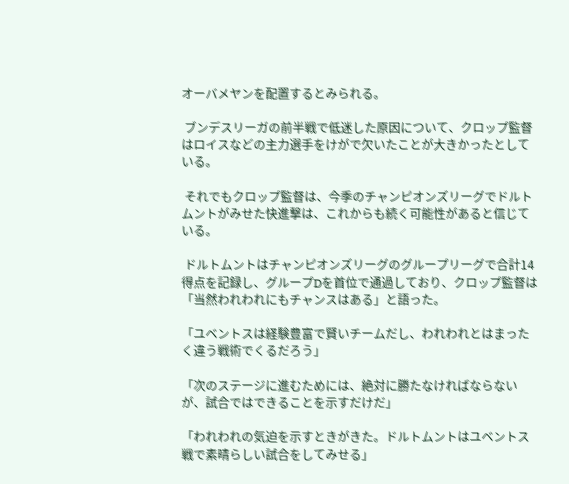オーバメヤンを配置するとみられる。

 ブンデスリーガの前半戦で低迷した原因について、クロップ監督はロイスなどの主力選手をけがで欠いたことが大きかったとしている。

 それでもクロップ監督は、今季のチャンピオンズリーグでドルトムントがみせた快進撃は、これからも続く可能性があると信じている。

 ドルトムントはチャンピオンズリーグのグループリーグで合計14得点を記録し、グループDを首位で通過しており、クロップ監督は「当然われわれにもチャンスはある」と語った。

「ユベントスは経験豊富で賢いチームだし、われわれとはまったく違う戦術でくるだろう」

「次のステージに進むためには、絶対に勝たなければならないが、試合ではできることを示すだけだ」

「われわれの気迫を示すときがきた。ドルトムントはユベントス戦で素晴らしい試合をしてみせる」